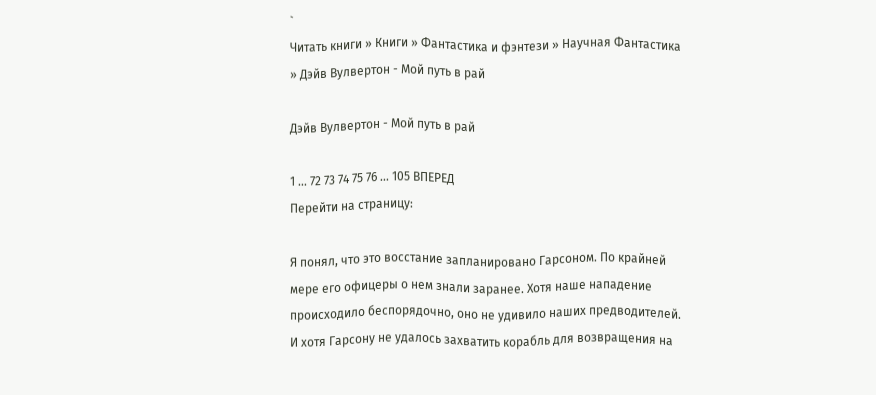`
Читать книги » Книги » Фантастика и фэнтези » Научная Фантастика » Дэйв Вулвертон - Мой путь в рай

Дэйв Вулвертон - Мой путь в рай

1 ... 72 73 74 75 76 ... 105 ВПЕРЕД
Перейти на страницу:

Я понял, что это восстание запланировано Гарсоном. По крайней мере его офицеры о нем знали заранее. Хотя наше нападение происходило беспорядочно, оно не удивило наших предводителей. И хотя Гарсону не удалось захватить корабль для возвращения на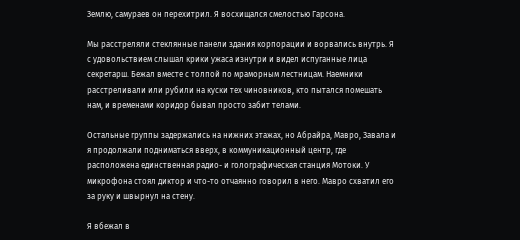Землю, самураев он перехитрил. Я восхищался смелостью Гарсона.

Мы расстреляли стеклянные панели здания корпорации и ворвались внутрь. Я с удовольствием слышал крики ужаса изнутри и видел испуганные лица секретарш. Бежал вместе с толпой по мраморным лестницам. Наемники расстреливали или рубили на куски тех чиновников, кто пытался помешать нам, и временами коридор бывал просто забит телами.

Остальные группы задержались на нижних этажах, но Абрайра, Мавро, Завала и я продолжали подниматься вверх, в коммуникационный центр, где расположена единственная радио- и голографическая станция Мотоки. У микрофона стоял диктор и что-то отчаянно говорил в него. Мавро схватил его за руку и швырнул на стену.

Я вбежал в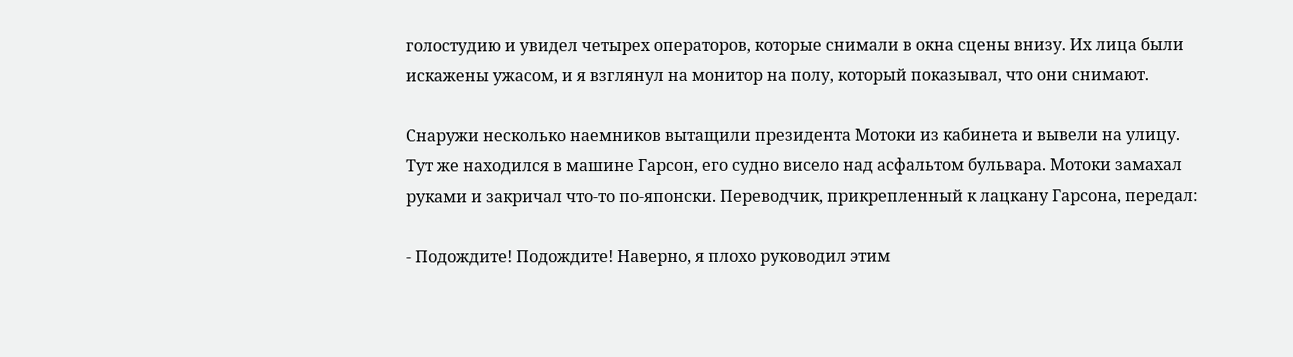голостудию и увидел четырех операторов, которые снимали в окна сцены внизу. Их лица были искажены ужасом, и я взглянул на монитор на полу, который показывал, что они снимают.

Снаружи несколько наемников вытащили президента Мотоки из кабинета и вывели на улицу. Тут же находился в машине Гарсон, его судно висело над асфальтом бульвара. Мотоки замахал руками и закричал что-то по-японски. Переводчик, прикрепленный к лацкану Гарсона, передал:

- Подождите! Подождите! Наверно, я плохо руководил этим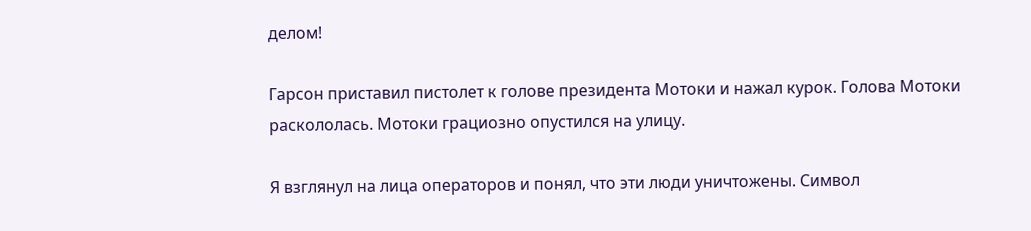делом!

Гарсон приставил пистолет к голове президента Мотоки и нажал курок. Голова Мотоки раскололась. Мотоки грациозно опустился на улицу.

Я взглянул на лица операторов и понял, что эти люди уничтожены. Символ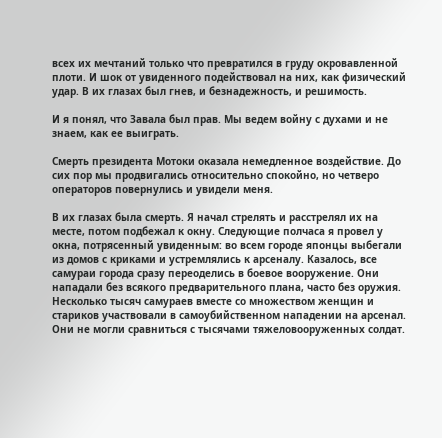всех их мечтаний только что превратился в груду окровавленной плоти. И шок от увиденного подействовал на них, как физический удар. В их глазах был гнев, и безнадежность, и решимость.

И я понял, что Завала был прав. Мы ведем войну с духами и не знаем, как ее выиграть.

Смерть президента Мотоки оказала немедленное воздействие. До сих пор мы продвигались относительно спокойно, но четверо операторов повернулись и увидели меня.

В их глазах была смерть. Я начал стрелять и расстрелял их на месте, потом подбежал к окну. Следующие полчаса я провел у окна, потрясенный увиденным: во всем городе японцы выбегали из домов с криками и устремлялись к арсеналу. Казалось, все самураи города сразу переоделись в боевое вооружение. Они нападали без всякого предварительного плана, часто без оружия. Несколько тысяч самураев вместе со множеством женщин и стариков участвовали в самоубийственном нападении на арсенал. Они не могли сравниться с тысячами тяжеловооруженных солдат.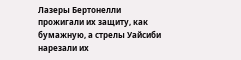Лазеры Бертонелли прожигали их защиту, как бумажную, а стрелы Уайсиби нарезали их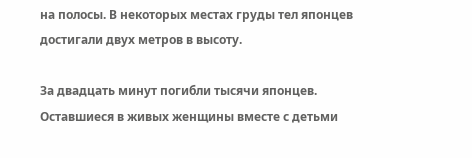на полосы. В некоторых местах груды тел японцев достигали двух метров в высоту.

За двадцать минут погибли тысячи японцев. Оставшиеся в живых женщины вместе с детьми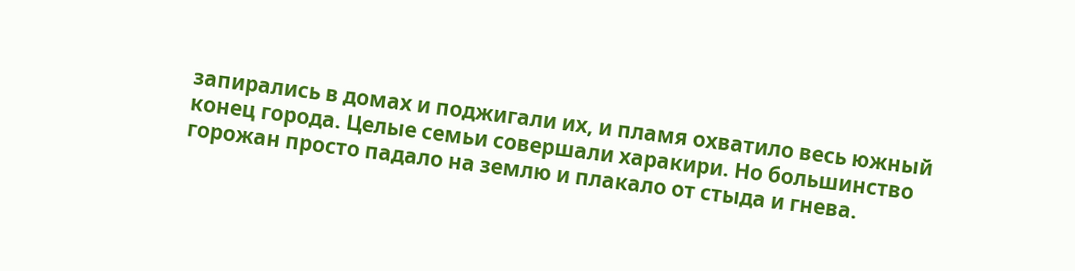запирались в домах и поджигали их, и пламя охватило весь южный конец города. Целые семьи совершали харакири. Но большинство горожан просто падало на землю и плакало от стыда и гнева.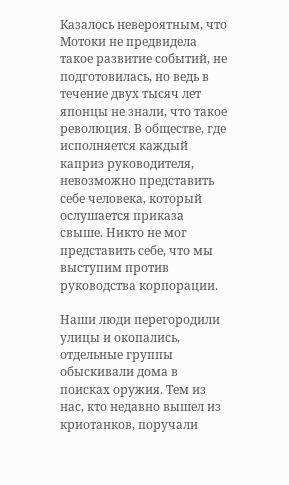Казалось невероятным, что Мотоки не предвидела такое развитие событий, не подготовилась, но ведь в течение двух тысяч лет японцы не знали, что такое революция. В обществе, где исполняется каждый каприз руководителя, невозможно представить себе человека, который ослушается приказа свыше. Никто не мог представить себе, что мы выступим против руководства корпорации.

Наши люди перегородили улицы и окопались, отдельные группы обыскивали дома в поисках оружия. Тем из нас, кто недавно вышел из криотанков, поручали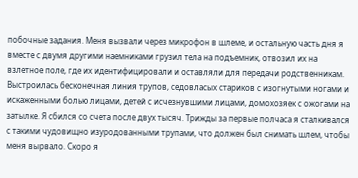побочные задания. Меня вызвали через микрофон в шлеме, и остальную часть дня я вместе с двумя другими наемниками грузил тела на подъемник, отвозил их на взлетное поле, где их идентифицировали и оставляли для передачи родственникам. Выстроилась бесконечная линия трупов, седовласых стариков с изогнутыми ногами и искаженными болью лицами, детей с исчезнувшими лицами, домохозяек с ожогами на затылке. Я сбился со счета после двух тысяч. Трижды за первые полчаса я сталкивался с такими чудовищно изуродованными трупами, что должен был снимать шлем, чтобы меня вырвало. Скоро я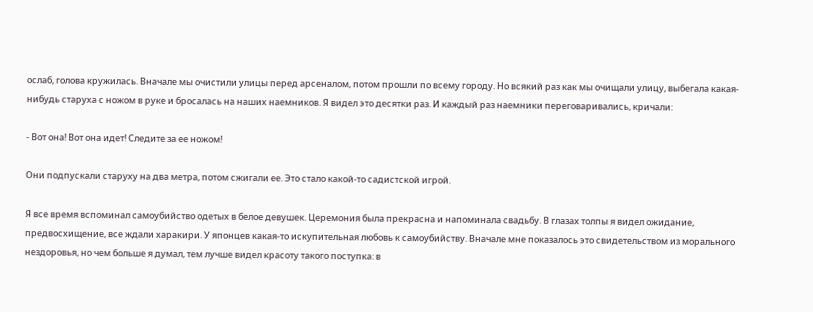ослаб, голова кружилась. Вначале мы очистили улицы перед арсеналом, потом прошли по всему городу. Но всякий раз как мы очищали улицу, выбегала какая-нибудь старуха с ножом в руке и бросалась на наших наемников. Я видел это десятки раз. И каждый раз наемники переговаривались, кричали:

- Вот она! Вот она идет! Следите за ее ножом!

Они подпускали старуху на два метра, потом сжигали ее. Это стало какой-то садистской игрой.

Я все время вспоминал самоубийство одетых в белое девушек. Церемония была прекрасна и напоминала свадьбу. В глазах толпы я видел ожидание, предвосхищение, все ждали харакири. У японцев какая-то искупительная любовь к самоубийству. Вначале мне показалось это свидетельством из морального нездоровья, но чем больше я думал, тем лучше видел красоту такого поступка: в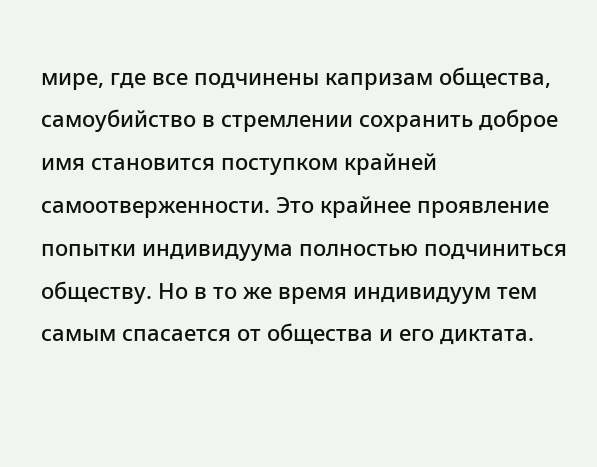мире, где все подчинены капризам общества, самоубийство в стремлении сохранить доброе имя становится поступком крайней самоотверженности. Это крайнее проявление попытки индивидуума полностью подчиниться обществу. Но в то же время индивидуум тем самым спасается от общества и его диктата.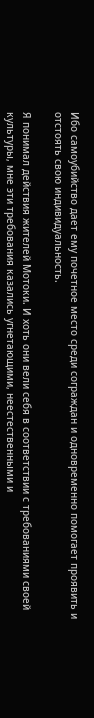Ибо самоубийство дает ему почетное место среди сограждан и одновременно помогает проявить и отстоять свою индивидуальность.

Я понимал действия жителей Мотоки. И хоть они вели себя в соответствии с требованиями своей культуры, мне эти требования казались угнетающими, неестественными и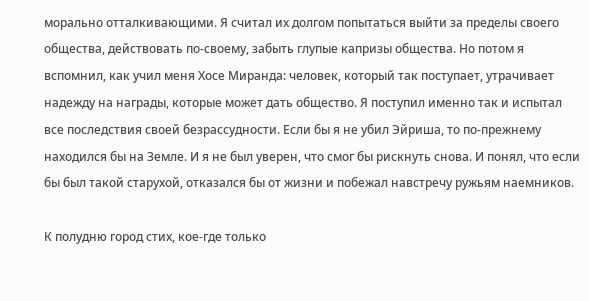морально отталкивающими. Я считал их долгом попытаться выйти за пределы своего общества, действовать по-своему, забыть глупые капризы общества. Но потом я вспомнил, как учил меня Хосе Миранда: человек, который так поступает, утрачивает надежду на награды, которые может дать общество. Я поступил именно так и испытал все последствия своей безрассудности. Если бы я не убил Эйриша, то по-прежнему находился бы на Земле. И я не был уверен, что смог бы рискнуть снова. И понял, что если бы был такой старухой, отказался бы от жизни и побежал навстречу ружьям наемников.

К полудню город стих, кое-где только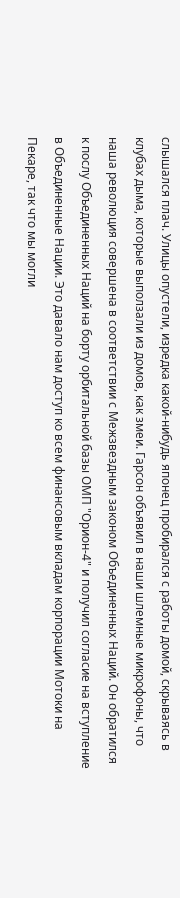слышался плач. Улицы опустели, изредка какой-нибудь японец пробирался с работы домой, скрываясь в клубах дыма, которые выползали из домов, как змеи. Гарсон объявил в наши шлемные микрофоны, что наша революция совершена в соответствии с Межзвездным законом Объединенных Наций. Он обратился к послу Объединенных Наций на борту орбитальной базы ОМП "Орион-4" и получил согласие на вступление в Объединенные Нации. Это давало нам доступ ко всем финансовым вкладам корпорации Мотоки на Пекаре, так что мы могли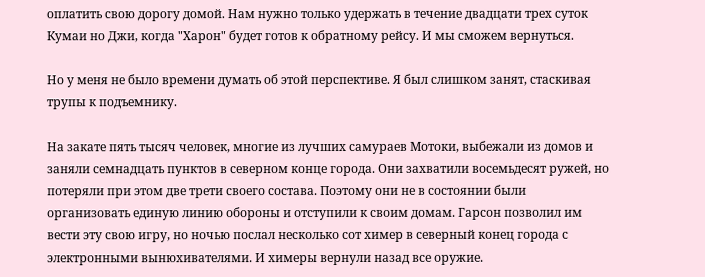оплатить свою дорогу домой. Нам нужно только удержать в течение двадцати трех суток Кумаи но Джи, когда "Харон" будет готов к обратному рейсу. И мы сможем вернуться.

Но у меня не было времени думать об этой перспективе. Я был слишком занят, стаскивая трупы к подъемнику.

На закате пять тысяч человек, многие из лучших самураев Мотоки, выбежали из домов и заняли семнадцать пунктов в северном конце города. Они захватили восемьдесят ружей, но потеряли при этом две трети своего состава. Поэтому они не в состоянии были организовать единую линию обороны и отступили к своим домам. Гарсон позволил им вести эту свою игру, но ночью послал несколько сот химер в северный конец города с электронными вынюхивателями. И химеры вернули назад все оружие.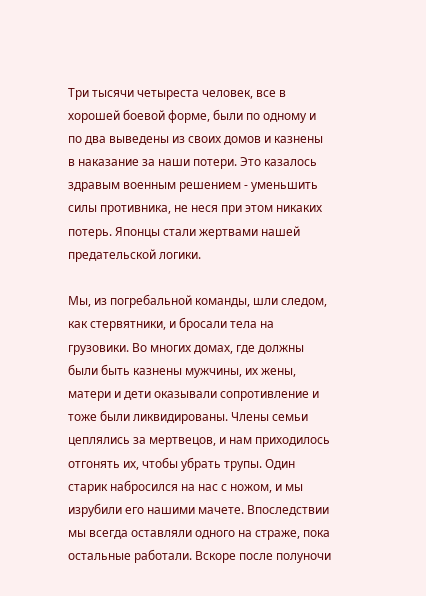Три тысячи четыреста человек, все в хорошей боевой форме, были по одному и по два выведены из своих домов и казнены в наказание за наши потери. Это казалось здравым военным решением - уменьшить силы противника, не неся при этом никаких потерь. Японцы стали жертвами нашей предательской логики.

Мы, из погребальной команды, шли следом, как стервятники, и бросали тела на грузовики. Во многих домах, где должны были быть казнены мужчины, их жены, матери и дети оказывали сопротивление и тоже были ликвидированы. Члены семьи цеплялись за мертвецов, и нам приходилось отгонять их, чтобы убрать трупы. Один старик набросился на нас с ножом, и мы изрубили его нашими мачете. Впоследствии мы всегда оставляли одного на страже, пока остальные работали. Вскоре после полуночи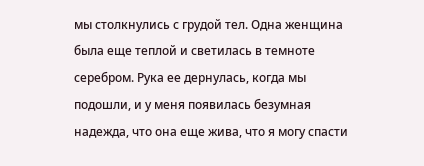мы столкнулись с грудой тел. Одна женщина была еще теплой и светилась в темноте серебром. Рука ее дернулась, когда мы подошли, и у меня появилась безумная надежда, что она еще жива, что я могу спасти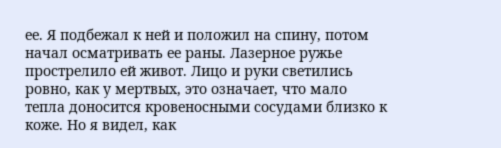ее. Я подбежал к ней и положил на спину, потом начал осматривать ее раны. Лазерное ружье прострелило ей живот. Лицо и руки светились ровно, как у мертвых, это означает, что мало тепла доносится кровеносными сосудами близко к коже. Но я видел, как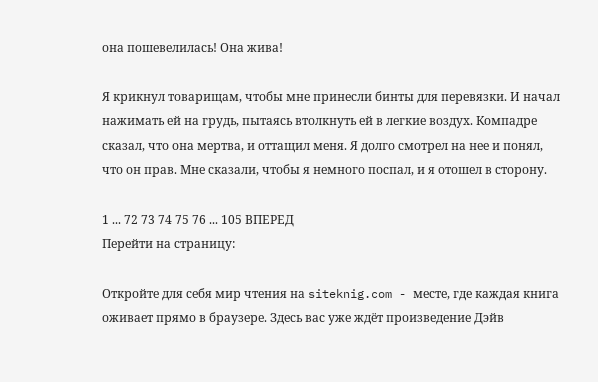она пошевелилась! Она жива!

Я крикнул товарищам, чтобы мне принесли бинты для перевязки. И начал нажимать ей на грудь, пытаясь втолкнуть ей в легкие воздух. Компадре сказал, что она мертва, и оттащил меня. Я долго смотрел на нее и понял, что он прав. Мне сказали, чтобы я немного поспал, и я отошел в сторону.

1 ... 72 73 74 75 76 ... 105 ВПЕРЕД
Перейти на страницу:

Откройте для себя мир чтения на siteknig.com - месте, где каждая книга оживает прямо в браузере. Здесь вас уже ждёт произведение Дэйв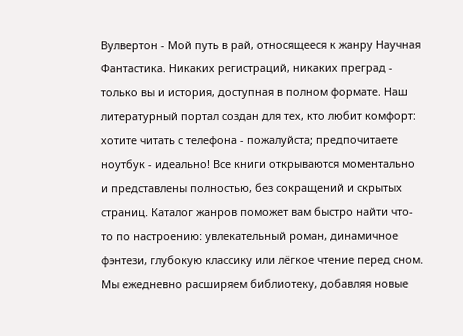Вулвертон - Мой путь в рай, относящееся к жанру Научная Фантастика. Никаких регистраций, никаких преград - только вы и история, доступная в полном формате. Наш литературный портал создан для тех, кто любит комфорт: хотите читать с телефона - пожалуйста; предпочитаете ноутбук - идеально! Все книги открываются моментально и представлены полностью, без сокращений и скрытых страниц. Каталог жанров поможет вам быстро найти что-то по настроению: увлекательный роман, динамичное фэнтези, глубокую классику или лёгкое чтение перед сном. Мы ежедневно расширяем библиотеку, добавляя новые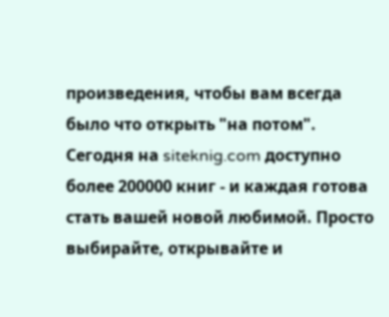произведения, чтобы вам всегда было что открыть "на потом". Сегодня на siteknig.com доступно более 200000 книг - и каждая готова стать вашей новой любимой. Просто выбирайте, открывайте и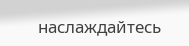наслаждайтесь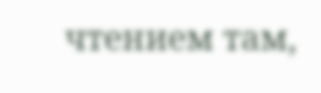чтением там,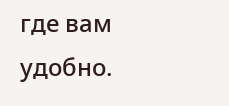где вам удобно.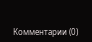Комментарии (0)